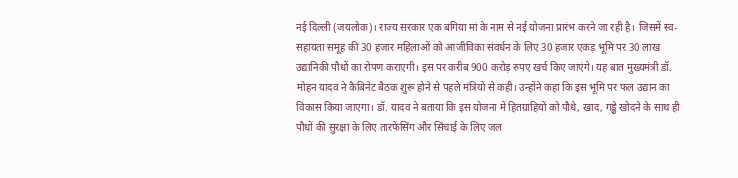नई दिल्ली (जयलोक)। राज्य सरकार एक बगिया मां के नाम से नई योजना प्रारंभ करने जा रही है। जिसमें स्व-सहायता समूह की 30 हजार महिलाओं को आजीविका संवर्धन के लिए 30 हजार एकड़ भूमि पर 30 लाख उद्यानिकी पौधों का रोपण कराएगी। इस पर करीब 900 करोड़ रुपए खर्च किए जाएंगे। यह बात मुख्यमंत्री डॉ. मोहन यादव ने कैबिनेट बैठक शुरू होने से पहले मंत्रियों से कही। उन्होंने कहा कि इस भूमि पर फल उद्यान का विकास किया जाएगा। डॉ. यादव ने बताया कि इस योजना में हितग्राहियों को पौधे, खाद, गड्ढे खोदने के साथ ही पौधों की सुरक्षा के लिए तारफेंसिंग और सिंचाई के लिए जल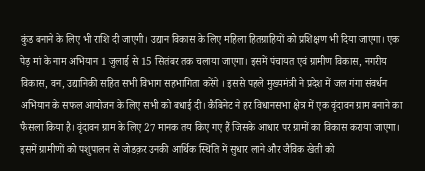कुंड बनाने के लिए भी राशि दी जाएगी। उद्यान विकास के लिए महिला हितग्राहियों को प्रशिक्षण भी दिया जाएगा। एक पेड़ मां के नाम अभियान 1 जुलाई से 15 सितंबर तक चलाया जाएगा। इसमें पंचायत एवं ग्रामीण विकास, नगरीय विकास, वन, उद्यानिकी सहित सभी विभाग सहभागिता करेंगे । इससे पहले मुख्यमंत्री ने प्रदेश में जल गंगा संवर्धन अभियान के सफल आयोजन के लिए सभी को बधाई दी। कैबिनेट ने हर विधानसभा क्षेत्र में एक वृंदावन ग्राम बनाने का फैसला किया है। वृंदावन ग्राम के लिए 27 मानक तय किए गए हैं जिसके आधार पर ग्रामों का विकास कराया जाएगा। इसमें ग्रामीणों को पशुपालन से जोडक़र उनकी आर्थिक स्थिति में सुधार लाने और जैविक खेती को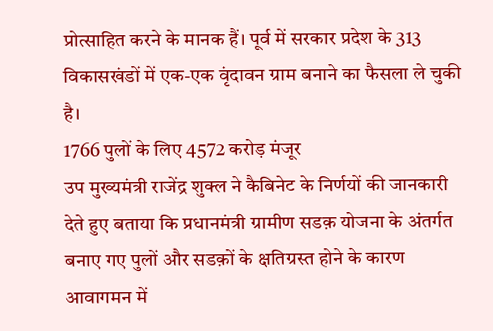प्रोत्साहित करने के मानक हैं। पूर्व में सरकार प्रदेश के 313 विकासखंडों में एक-एक वृंदावन ग्राम बनाने का फैसला ले चुकी है।
1766 पुलों के लिए 4572 करोड़ मंजूर
उप मुख्यमंत्री राजेंद्र शुक्ल ने कैबिनेट के निर्णयों की जानकारी देते हुए बताया कि प्रधानमंत्री ग्रामीण सडक़ योजना के अंतर्गत बनाए गए पुलों और सडक़ों के क्षतिग्रस्त होने के कारण आवागमन में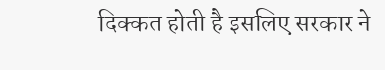दिक्कत होती है इसलिए सरकार ने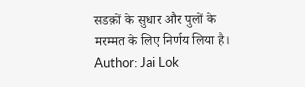सडक़ों के सुधार और पुलों के मरम्मत के लिए निर्णय लिया है।
Author: Jai Lok